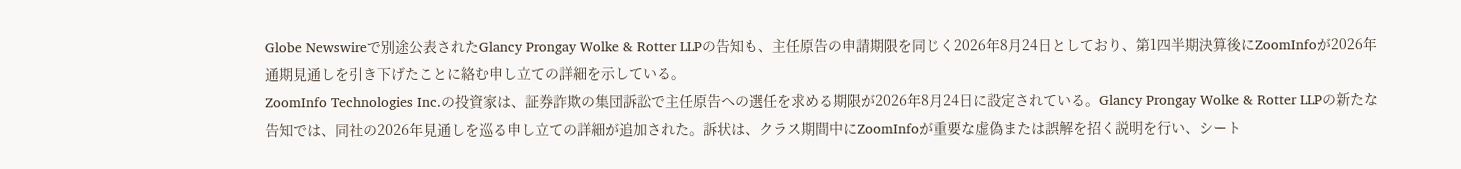Globe Newswireで別途公表されたGlancy Prongay Wolke & Rotter LLPの告知も、主任原告の申請期限を同じく2026年8月24日としており、第1四半期決算後にZoomInfoが2026年通期見通しを引き下げたことに絡む申し立ての詳細を示している。
ZoomInfo Technologies Inc.の投資家は、証券詐欺の集団訴訟で主任原告への選任を求める期限が2026年8月24日に設定されている。Glancy Prongay Wolke & Rotter LLPの新たな告知では、同社の2026年見通しを巡る申し立ての詳細が追加された。訴状は、クラス期間中にZoomInfoが重要な虚偽または誤解を招く説明を行い、シート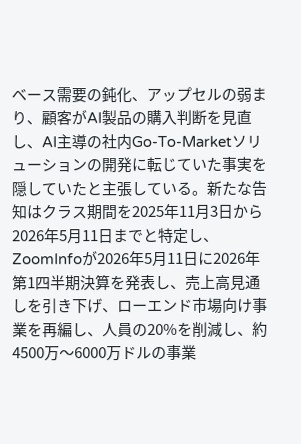ベース需要の鈍化、アップセルの弱まり、顧客がAI製品の購入判断を見直し、AI主導の社内Go-To-Marketソリューションの開発に転じていた事実を隠していたと主張している。新たな告知はクラス期間を2025年11月3日から2026年5月11日までと特定し、ZoomInfoが2026年5月11日に2026年第1四半期決算を発表し、売上高見通しを引き下げ、ローエンド市場向け事業を再編し、人員の20%を削減し、約4500万〜6000万ドルの事業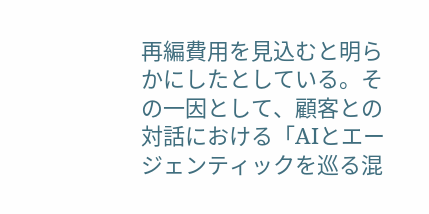再編費用を見込むと明らかにしたとしている。その一因として、顧客との対話における「AIとエージェンティックを巡る混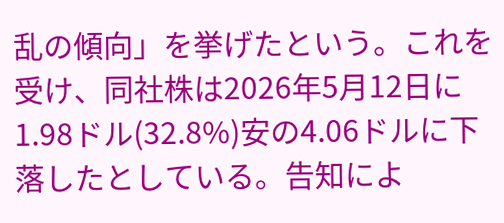乱の傾向」を挙げたという。これを受け、同社株は2026年5月12日に1.98ドル(32.8%)安の4.06ドルに下落したとしている。告知によ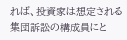れば、投資家は想定される集団訴訟の構成員にと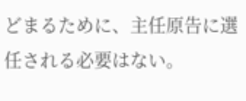どまるために、主任原告に選任される必要はない。